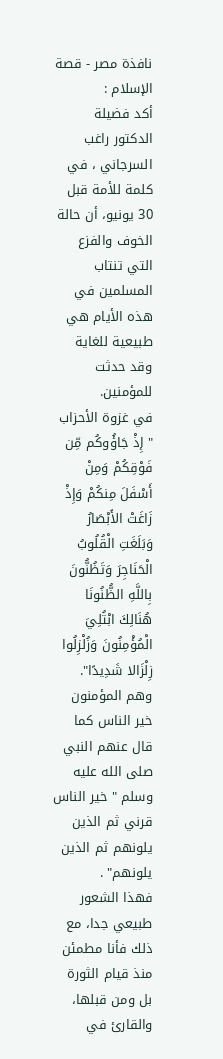نافذة مصر - قصة الإسلام :
أكد فضيلة الدكتور راغب السرجاني ، في كلمة للأمة قبل 30 يونيو، أن حالة الخوف والفزع التي تنتاب المسلمين في هذه الأيام هي طبيعية للغاية وقد حدثت للمؤمنين.
في غزوة الأحزاب " إِذْ جَاؤُوكُم مِّن فَوْقِكُمْ وَمِنْ أَسْفَلَ مِنكُمْ وَإِذْ زَاغَتْ الأَبْصَارُ وَبَلَغَتِ الْقُلُوبُ الْحَنَاجِرَ وَتَظُنُّونَ بِاللَّهِ الظُّنُونَا هُنَالِكَ ابْتُلِيَ الْمُؤْمِنُونَ وَزُلْزِلُوا زِلْزَالا شَدِيدًا".
وهم المؤمنون خير الناس كما قال عنهم النبي صلى الله عليه وسلم " خير الناس قرني ثم الذين يلونهم ثم الذين يلونهم" .
فهذا الشعور طبيعي جدا، مع ذلك فأنا مطمئن منذ قيام الثورة بل ومن قبلها، والقارئ في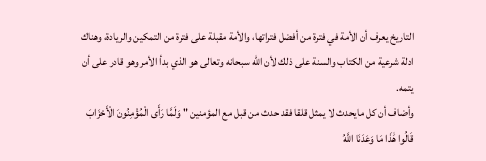التاريخ يعرف أن الأمة في فترة من أفضل فتراتها، والأمة مقبلة على فترة من التمكين والريادة، وهناك ادلة شرعية من الكتاب والسنة على ذلك لأن الله سبحانه وتعالى هو الذي بدأ الأمر وهو قادر على أن يتمه.
وأضاف أن كل مايحدث لا يمثل قلقا فقد حدث من قبل مع المؤمنين " وَلَمَّا رَأَى الْمُؤْمِنُونَ الْأَحْزَابَ قَالُوا هَٰذَا مَا وَعَدَنَا اللَّهُ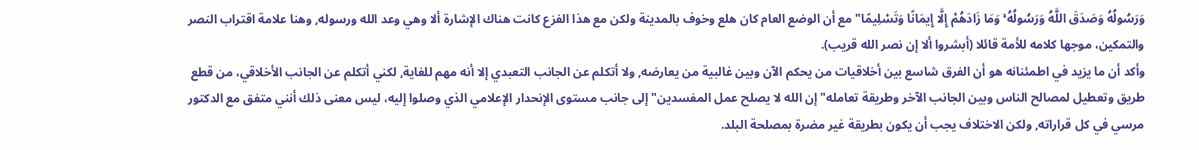وَرَسُولُهُ وَصَدَقَ اللَّهُ وَرَسُولُهُ ۚ وَمَا زَادَهُمْ إِلَّا إِيمَانًا وَتَسْلِيمًا" مع أن الوضع العام كان هلع وخوف بالمدينة ولكن مع هذا الفزع كانت هناك الإشارة ألا وهي وعد الله ورسوله, وهنا علامة اقتراب النصر والتمكين، موجها كلامه للأمة قائلا (أبشروا ألا إن نصر الله قريب).
وأكد أن ما يزيد في اطمئنانه هو أن الفرق شاسع بين أخلاقيات من يحكم الآن وبين غالبية من يعارضه, ولا أتكلم عن الجانب التعبدي إلا أنه مهم للغاية, لكني أتكلم عن الجانب الأخلاقي، من قطع طريق وتعطيل لمصالح الناس وبين الجانب الآخر وطريقة تعامله" إن الله لا يصلح عمل المفسدين" إلى جانب مستوى الإنحدار الإعلامي الذي وصلوا إليه، ليس معنى ذلك أنني متفق مع الدكتور مرسي في كل قراراته, ولكن الاختلاف يجب أن يكون بطريقة غير مضرة بمصلحة البلد.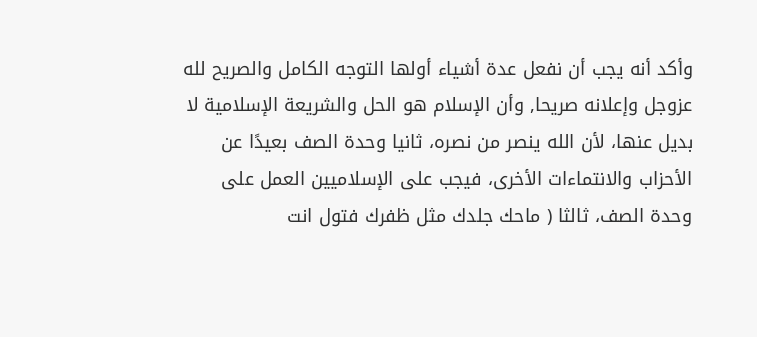وأكد أنه يجب أن نفعل عدة أشياء أولها التوجه الكامل والصريح لله عزوجل وإعلانه صريحا, وأن الإسلام هو الحل والشريعة الإسلامية لا بديل عنها، لأن الله ينصر من نصره، ثانيا وحدة الصف بعيدًا عن الأحزاب والانتماءات الأخرى، فيجب على الإسلاميين العمل على وحدة الصف، ثالثا ( ماحك جلدك مثل ظفرك فتول انت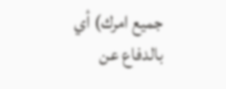جميع امرك) أي بالدفاع عن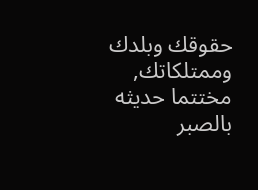حقوقك وبلدك وممتلكاتك, مختتما حديثه بالصبر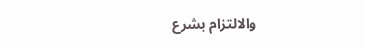والالتزام بشرع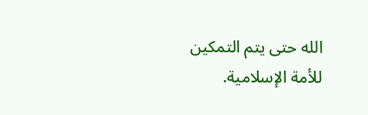الله حتى يتم التمكين للأمة الإسلامية.